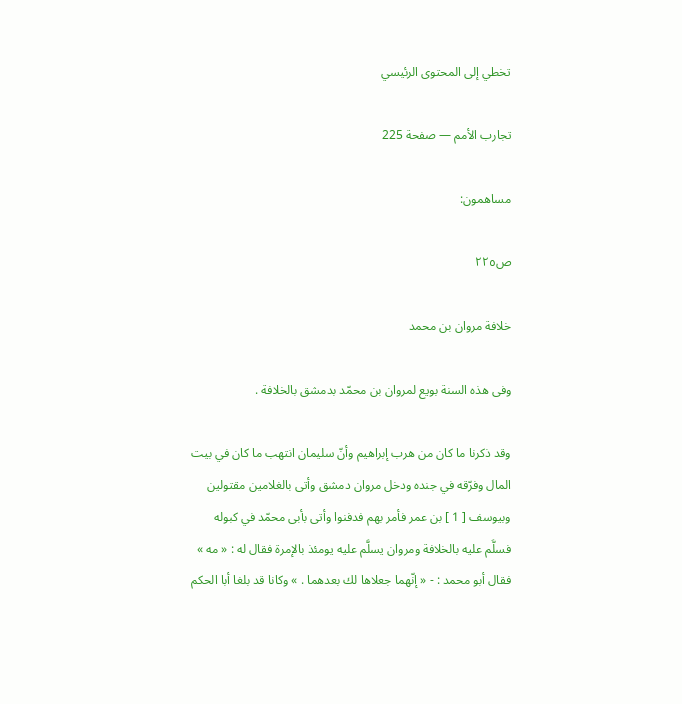تخطي إلى المحتوى الرئيسي

تجارب الأمم — صفحة 225

مساهمون:

ص٢٢٥

خلافة مروان بن محمد

وفى هذه السنة بويع لمروان بن محمّد بدمشق بالخلافة .

وقد ذكرنا ما كان من هرب إبراهيم وأنّ سليمان انتهب ما كان في بيت المال وفرّقه في جنده ودخل مروان دمشق وأتى بالغلامين مقتولين وبيوسف [ 1 ] بن عمر فأمر بهم فدفنوا وأتى بأبى محمّد في كبوله فسلَّم عليه بالخلافة ومروان يسلَّم عليه يومئذ بالإمرة فقال له : « مه » فقال أبو محمد : - « إنّهما جعلاها لك بعدهما . » وكانا قد بلغا أبا الحكم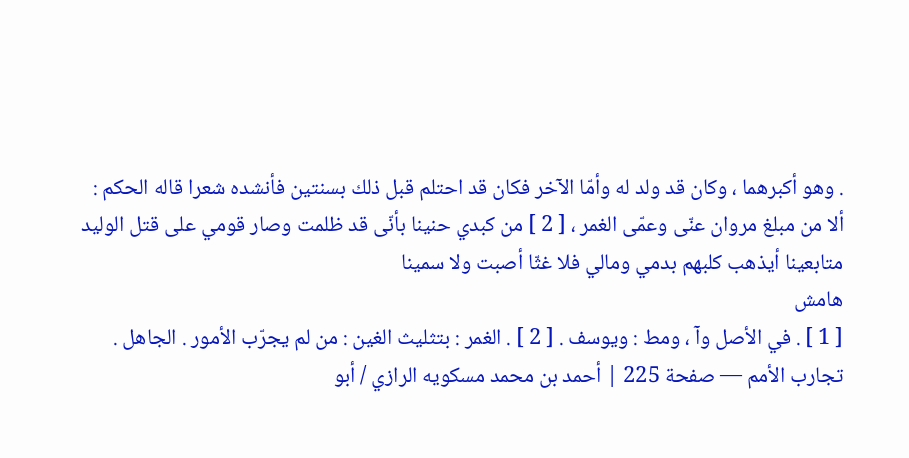. وهو أكبرهما ، وكان قد ولد له وأمّا الآخر فكان قد احتلم قبل ذلك بسنتين فأنشده شعرا قاله الحكم :
ألا من مبلغ مروان عنّى وعمّى الغمر ، [ 2 ] من كبدي حنينا بأنّى قد ظلمت وصار قومي على قتل الوليد متابعينا أيذهب كلبهم بدمي ومالي فلا غثّا أصبت ولا سمينا
هامش
[ 1 ] . في الأصل وآ ، ومط : ويوسف . [ 2 ] . الغمر : بتثليث الغين : من لم يجرّب الأمور . الجاهل .
تجارب الأمم — صفحة 225 | أحمد بن محمد مسكويه الرازي / أبو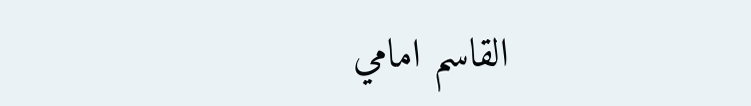القاسم امامي